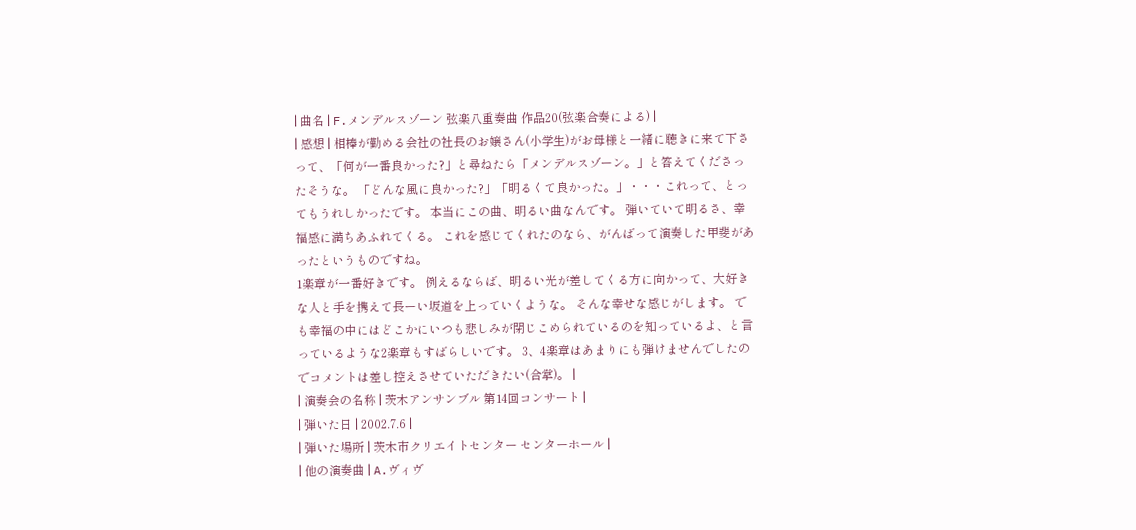| 曲名 | F.メンデルスゾーン 弦楽八重奏曲 作品20(弦楽合奏による) |
| 感想 | 相棒が勤める会社の社長のお嬢さん(小学生)がお母様と一緒に聴きに来て下さって、「何が一番良かった?」と尋ねたら「メンデルスゾーン。」と答えてくださったそうな。 「どんな風に良かった?」「明るくて良かった。」・・・これって、とってもうれしかったです。 本当にこの曲、明るい曲なんです。 弾いていて明るさ、幸福感に満ちあふれてくる。 これを感じてくれたのなら、がんばって演奏した甲斐があったというものですね。
1楽章が一番好きです。 例えるならば、明るい光が差してくる方に向かって、大好きな人と手を携えて長ーい坂道を上っていくような。 そんな幸せな感じがします。 でも幸福の中にはどこかにいつも悲しみが閉じこめられているのを知っているよ、と言っているような2楽章もすばらしいです。 3、4楽章はあまりにも弾けませんでしたのでコメントは差し控えさせていただきたい(合掌)。 |
| 演奏会の名称 | 茨木アンサンブル 第14回コンサート |
| 弾いた日 | 2002.7.6 |
| 弾いた場所 | 茨木市クリエイトセンター センターホール |
| 他の演奏曲 | A.ヴィヴ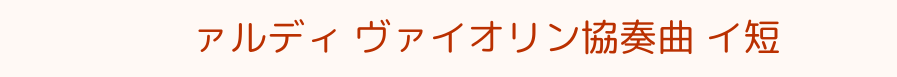ァルディ ヴァイオリン協奏曲 イ短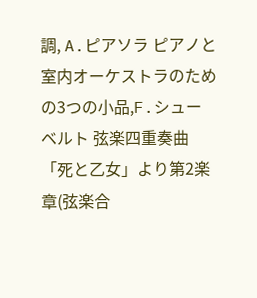調, A.ピアソラ ピアノと室内オーケストラのための3つの小品,F.シューベルト 弦楽四重奏曲「死と乙女」より第2楽章(弦楽合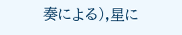奏による),星に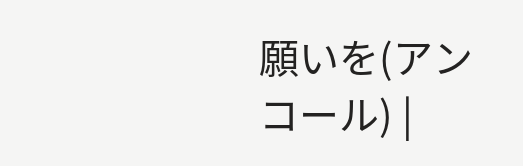願いを(アンコール) |